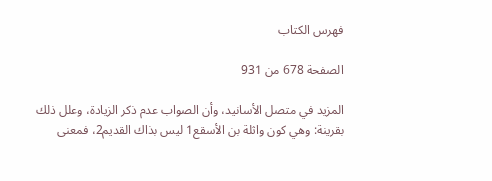فهرس الكتاب

الصفحة 678 من 931

المزيد في متصل الأسانيد، وأن الصواب عدم ذكر الزيادة، وعلل ذلك بقرينة: وهي كون واثلة بن الأسقع1 ليس بذاك القديم2، فمعنى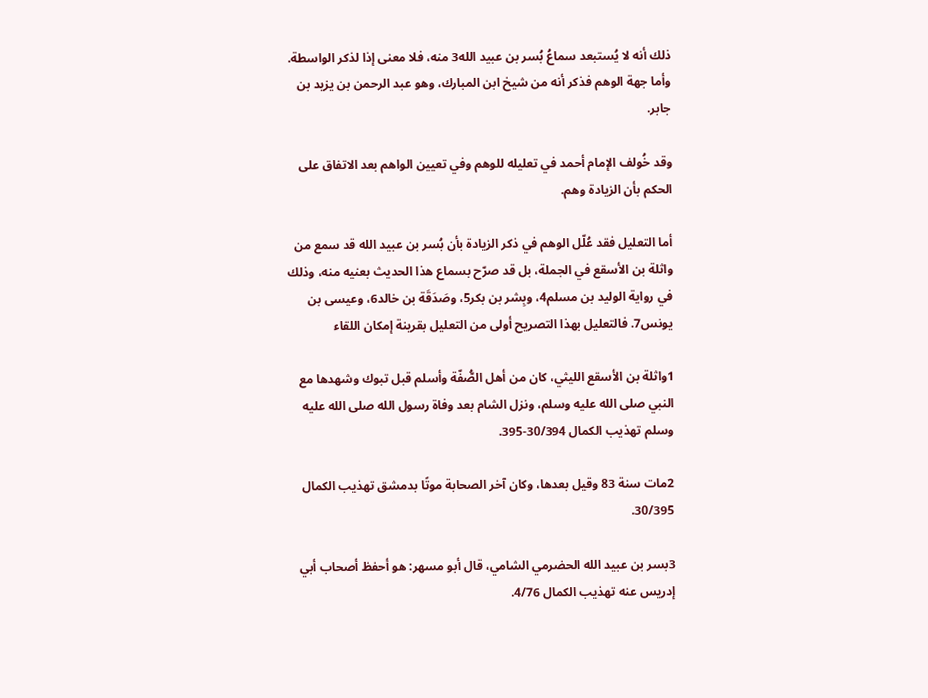ذلك أنه لا يُستبعد سماعُ بُسر بن عبيد الله3 منه، فلا معنى إذا لذكر الواسطة. وأما جهة الوهم فذكر أنه من شيخ ابن المبارك، وهو عبد الرحمن بن يزيد بن جابر.

وقد خُولف الإمام أحمد في تعليله للوهم وفي تعيين الواهم بعد الاتفاق على الحكم بأن الزيادة وهم.

أما التعليل فقد عُلّل الوهم في ذكر الزيادة بأن بُسر بن عبيد الله قد سمع من واثلة بن الأسقع في الجملة، بل قد صرّح بسماع هذا الحديث بعنيه منه، وذلك في رواية الوليد بن مسلم4، وبِشر بن بكر5، وصَدَقَة بن خالد6، وعيسى بن يونس7. فالتعليل بهذا التصريح أولى من التعليل بقرينة إمكان اللقاء

1واثلة بن الأسقع الليثي، كان من أهل الصُّفّة وأسلم قبل تبوك وشهدها مع النبي صلى الله عليه وسلم، ونزل الشام بعد وفاة رسول الله صلى الله عليه وسلم تهذيب الكمال 30/394-395.

2مات سنة 83 وقيل بعدها، وكان آخر الصحابة موتًا بدمشق تهذيب الكمال 30/395.

3بسر بن عبيد الله الحضرمي الشامي، قال أبو مسهر: هو أحفظ أصحاب أبي إدريس عنه تهذيب الكمال 4/76.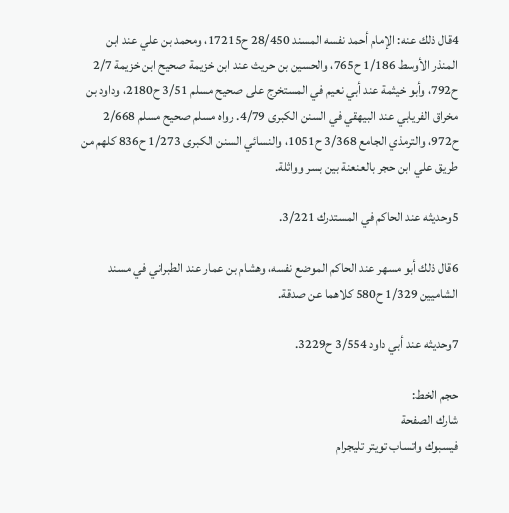4قال ذلك عنه: الإمام أحمد نفسه المسند 28/450 ح17215، ومحمد بن علي عند ابن المنذر الأوسط 1/186 ح765، والحسين بن حريث عند ابن خزيمة صحيح ابن خزيمة 2/7 ح792، وأبو خيثمة عند أبي نعيم في المستخرج على صحيح مسلم 3/51 ح2180، وداود بن مخراق الفريابي عند البيهقي في السنن الكبرى 4/79. رواه مسلم صحيح مسلم 2/668 ح972، والترمذي الجامع 3/368 ح1051، والنسائي السنن الكبرى 1/273 ح836 كلهم من طريق علي ابن حجر بالعنعنة بين بسر وواثلة.

5وحديثه عند الحاكم في المستدرك 3/221.

6قال ذلك أبو مسهر عند الحاكم الموضع نفسه، وهشام بن عمار عند الطبراني في مسند الشاميين 1/329 ح580 كلاهما عن صدقة.

7وحديثه عند أبي داود 3/554 ح3229.

حجم الخط:
شارك الصفحة
فيسبوك واتساب تويتر تليجرام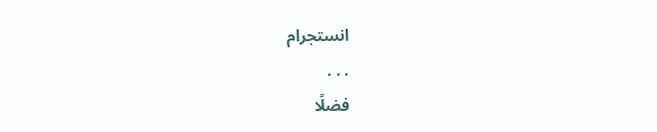انستجرام
. . .
فضلًا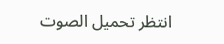انتظر تحميل الصوت